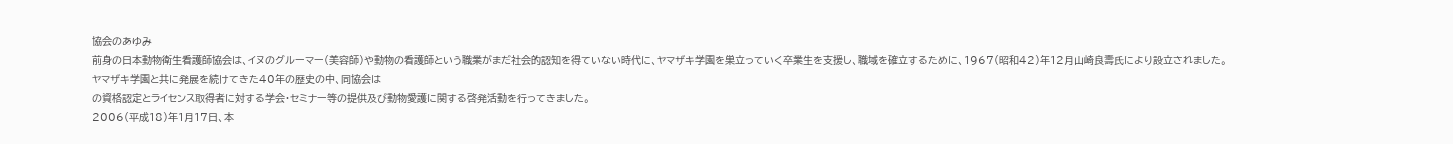協会のあゆみ
前身の日本動物衛生看護師協会は、イヌのグルーマー(美容師)や動物の看護師という職業がまだ社会的認知を得ていない時代に、ヤマザキ学園を巣立っていく卒業生を支援し、職域を確立するために、1967(昭和42)年12月山崎良壽氏により設立されました。
ヤマザキ学園と共に発展を続けてきた40年の歴史の中、同協会は
の資格認定とライセンス取得者に対する学会・セミナー等の提供及び動物愛護に関する啓発活動を行ってきました。
2006(平成18)年1月17日、本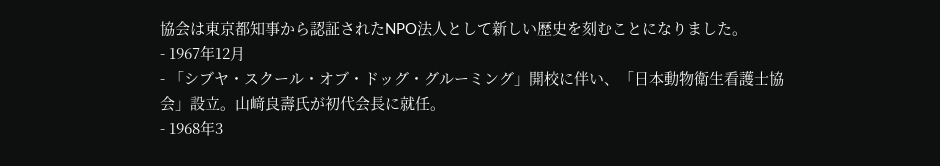協会は東京都知事から認証されたNPO法人として新しい歴史を刻むことになりました。
- 1967年12月
- 「シブヤ・スクール・オブ・ドッグ・グルーミング」開校に伴い、「日本動物衛生看護士協会」設立。山﨑良壽氏が初代会長に就任。
- 1968年3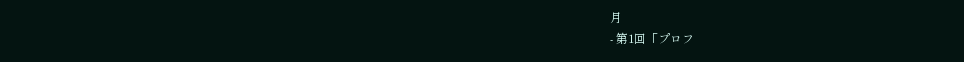月
- 第1回「プロフ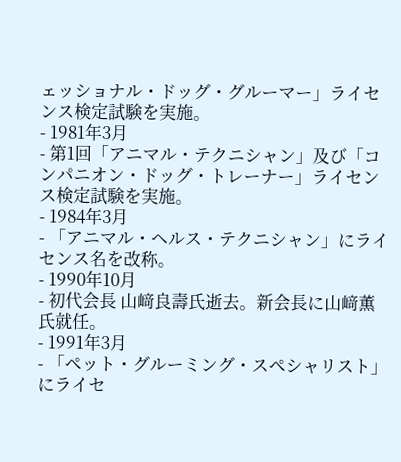ェッショナル・ドッグ・グルーマー」ライセンス検定試験を実施。
- 1981年3月
- 第1回「アニマル・テクニシャン」及び「コンパニオン・ドッグ・トレーナー」ライセンス検定試験を実施。
- 1984年3月
- 「アニマル・ヘルス・テクニシャン」にライセンス名を改称。
- 1990年10月
- 初代会長 山﨑良壽氏逝去。新会長に山﨑薫氏就任。
- 1991年3月
- 「ペット・グルーミング・スペシャリスト」にライセ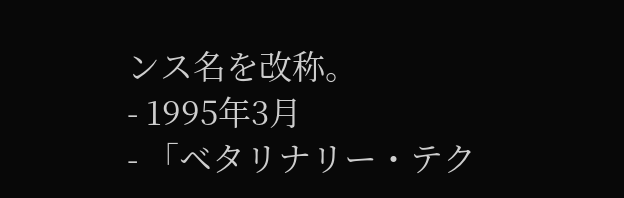ンス名を改称。
- 1995年3月
- 「ベタリナリー・テク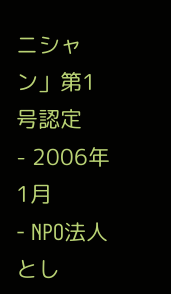ニシャン」第1号認定
- 2006年1月
- NPO法人とし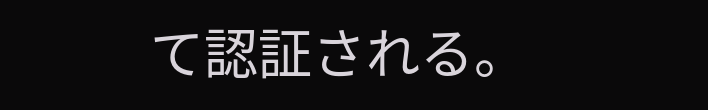て認証される。